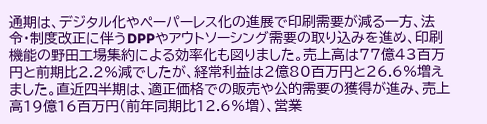通期は、デジタル化やペーパーレス化の進展で印刷需要が減る一方、法令・制度改正に伴うDPPやアウトソーシング需要の取り込みを進め、印刷機能の野田工場集約による効率化も図りました。売上高は77億43百万円と前期比2.2%減でしたが、経常利益は2億80百万円と26.6%増えました。直近四半期は、適正価格での販売や公的需要の獲得が進み、売上高19億16百万円(前年同期比12.6%増)、営業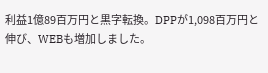利益1億89百万円と黒字転換。DPPが1,098百万円と伸び、WEBも増加しました。